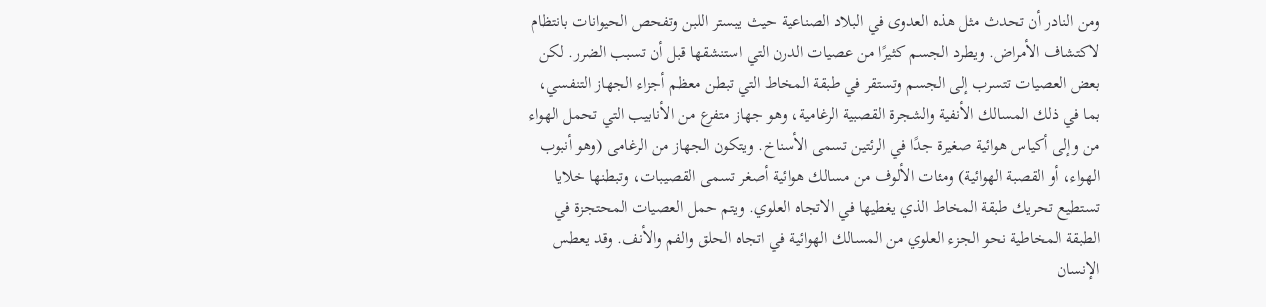ومن النادر أن تحدث مثل هذه العدوى في البلاد الصناعية حيث يبستر اللبن وتفحص الحيوانات بانتظام لاكتشاف الأمراض. ويطرد الجسم كثيرًا من عصيات الدرن التي استنشقها قبل أن تسبب الضرر. لكن بعض العصيات تتسرب إلى الجسم وتستقر في طبقة المخاط التي تبطن معظم أجزاء الجهاز التنفسي، بما في ذلك المسالك الأنفية والشجرة القصبية الرغامية، وهو جهاز متفرع من الأنابيب التي تحمل الهواء من وإلى أكياس هوائية صغيرة جدًا في الرئتين تسمى الأسناخ. ويتكون الجهاز من الرغامى (وهو أنبوب الهواء، أو القصبة الهوائية) ومئات الألوف من مسالك هوائية أصغر تسمى القصيبات، وتبطنها خلايا تستطيع تحريك طبقة المخاط الذي يغطيها في الاتجاه العلوي. ويتم حمل العصيات المحتجزة في الطبقة المخاطية نحو الجزء العلوي من المسالك الهوائية في اتجاه الحلق والفم والأنف. وقد يعطس الإنسان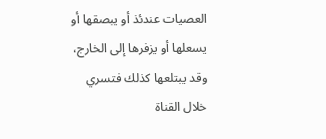العصيات عندئذ أو يبصقها أو يسعلها أو يزفرها إلى الخارج، وقد يبتلعها كذلك فتسري خلال القناة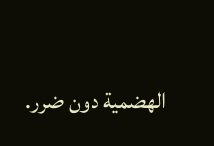الهضمية دون ضرر.